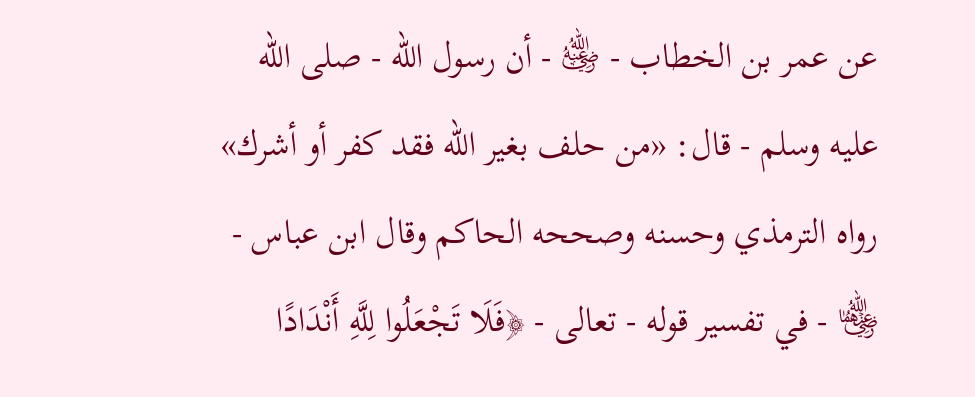عن عمر بن الخطاب - ﵁ - أن رسول الله - صلى الله عليه وسلم - قال: «من حلف بغير الله فقد كفر أو أشرك» رواه الترمذي وحسنه وصححه الحاكم وقال ابن عباس - ﵄ - في تفسير قوله - تعالى - ﴿فَلَا تَجْعَلُوا لِلَّهِ أَنْدَادًا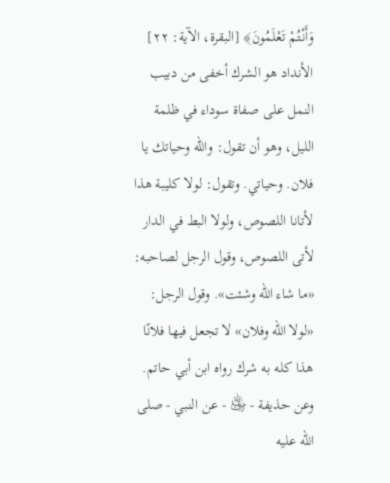وَأَنْتُمْ تَعْلَمُونَ﴾ [البقرة، الآية: ٢٢] الأنداد هو الشرك أخفى من دبيب النمل على صفاة سوداء في ظلمة الليل، وهو أن تقول: والله وحياتك يا فلان. وحياتي. وتقول: لولا كليبة هذا لأتانا اللصوص، ولولا البط في الدار لأتى اللصوص، وقول الرجل لصاحبه: «ما شاء الله وشئت». وقول الرجل: «لولا الله وفلان» لا تجعل فيها فلانًا هذا كله به شرك رواه ابن أبي حاتم.
وعن حذيفة - ﵁ - عن النبي - صلى الله عليه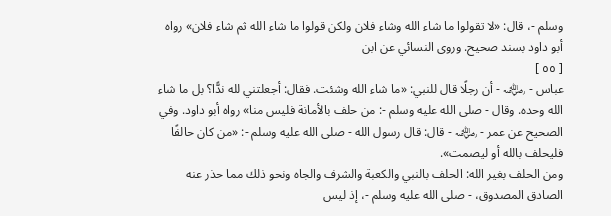وسلم -، قال: «لا تقولوا ما شاء الله وشاء فلان ولكن قولوا ما شاء الله ثم شاء فلان» رواه أبو داود بسند صحيح. وروى النسائي عن ابن
[ ٥٥ ]
عباس - ﵁ - أن رجلًا قال للنبي: «ما شاء الله وشئت. فقال: أجعلتني لله ندًّا؟ بل ما شاء الله وحده. وقال - صلى الله عليه وسلم -: من حلف بالأمانة فليس منا» رواه أبو داود. وفي الصحيح عن عمر - ﵁ - قال: قال رسول الله - صلى الله عليه وسلم -: «من كان حالفًا فليحلف بالله أو ليصمت».
ومن الحلف بغير الله: الحلف بالنبي والكعبة والشرف والجاه ونحو ذلك مما حذر عنه الصادق المصدوق، - صلى الله عليه وسلم -، إذ ليس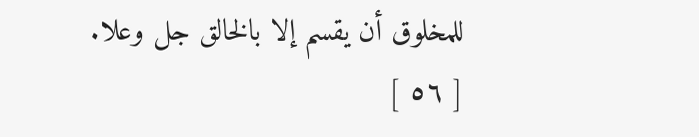للمخلوق أن يقسم إلا بالخالق جل وعلا.
[ ٥٦ ]